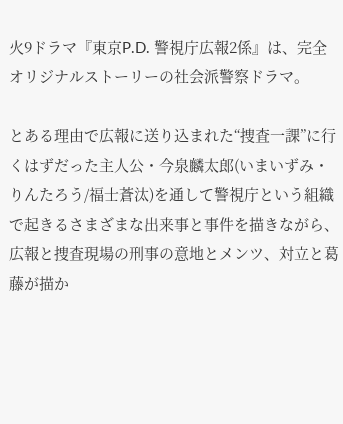火9ドラマ『東京P.D. 警視庁広報2係』は、完全オリジナルストーリーの社会派警察ドラマ。

とある理由で広報に送り込まれた“捜査一課”に行くはずだった主人公・今泉麟太郎(いまいずみ・りんたろう/福士蒼汰)を通して警視庁という組織で起きるさまざまな出来事と事件を描きながら、広報と捜査現場の刑事の意地とメンツ、対立と葛藤が描か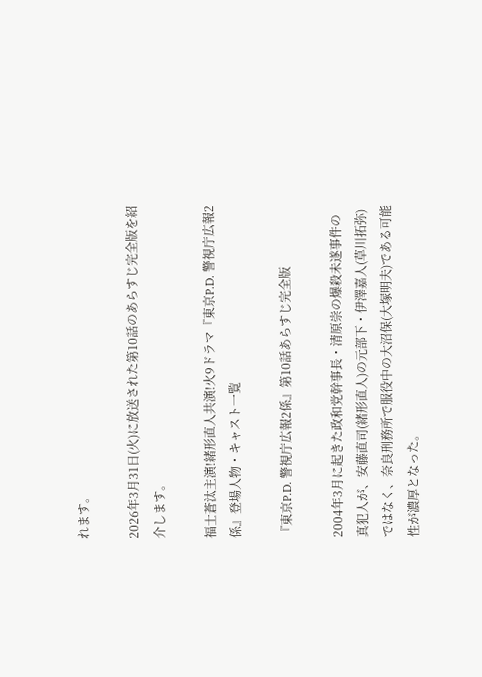れます。

2026年3月31日(火)に放送された第10話のあらすじ完全版を紹介します。

福士蒼汰主演!緒形直人共演!火9ドラマ『東京P.D. 警視庁広報2係』登場人物・キャスト一覧

『東京P.D. 警視庁広報2係』第10話あらすじ完全版

2004年3月に起きた政和党幹事長・清原崇の爆殺未遂事件の真犯人が、安藤直司(緒形直人)の元部下・伊澤嘉人(草川拓弥)ではなく、奈良刑務所で服役中の大沼保(大塚明夫)である可能性が濃厚となった。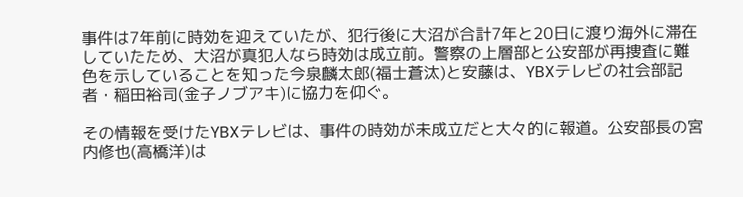事件は7年前に時効を迎えていたが、犯行後に大沼が合計7年と20日に渡り海外に滞在していたため、大沼が真犯人なら時効は成立前。警察の上層部と公安部が再捜査に難色を示していることを知った今泉麟太郎(福士蒼汰)と安藤は、YBXテレビの社会部記者・稲田裕司(金子ノブアキ)に協力を仰ぐ。

その情報を受けたYBXテレビは、事件の時効が未成立だと大々的に報道。公安部長の宮内修也(高橋洋)は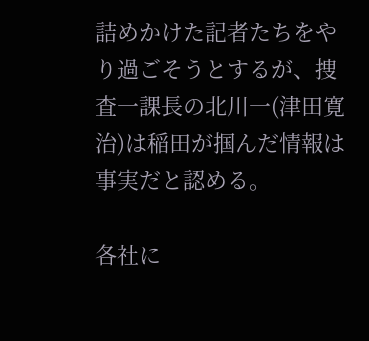詰めかけた記者たちをやり過ごそうとするが、捜査一課長の北川一(津田寛治)は稲田が掴んだ情報は事実だと認める。

各社に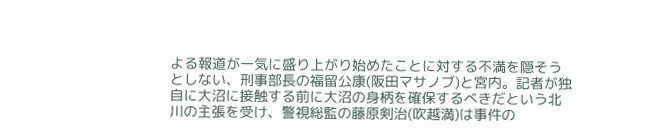よる報道が一気に盛り上がり始めたことに対する不満を隠そうとしない、刑事部長の福留公康(阪田マサノブ)と宮内。記者が独自に大沼に接触する前に大沼の身柄を確保するべきだという北川の主張を受け、警視総監の藤原剣治(吹越満)は事件の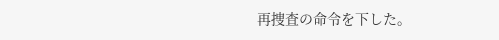再捜査の命令を下した。